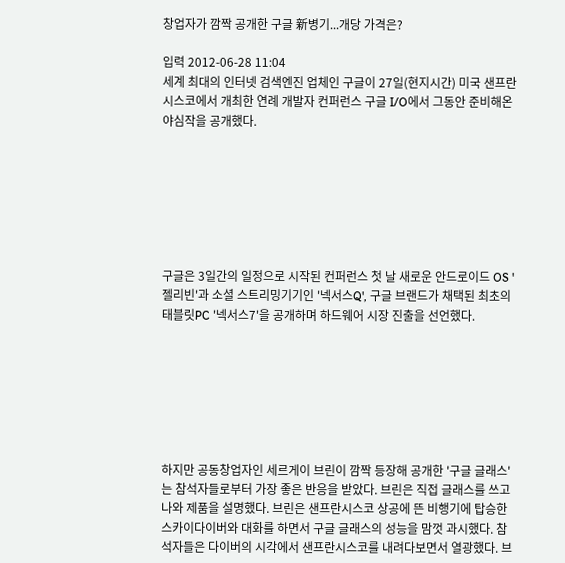창업자가 깜짝 공개한 구글 新병기...개당 가격은?

입력 2012-06-28 11:04
세계 최대의 인터넷 검색엔진 업체인 구글이 27일(현지시간) 미국 샌프란시스코에서 개최한 연례 개발자 컨퍼런스 구글 I/O에서 그동안 준비해온 야심작을 공개했다.







구글은 3일간의 일정으로 시작된 컨퍼런스 첫 날 새로운 안드로이드 OS '젤리빈'과 소셜 스트리밍기기인 '넥서스Q', 구글 브랜드가 채택된 최초의 태블릿PC '넥서스7'을 공개하며 하드웨어 시장 진출을 선언했다.







하지만 공동창업자인 세르게이 브린이 깜짝 등장해 공개한 '구글 글래스'는 참석자들로부터 가장 좋은 반응을 받았다. 브린은 직접 글래스를 쓰고 나와 제품을 설명했다. 브린은 샌프란시스코 상공에 뜬 비행기에 탑승한 스카이다이버와 대화를 하면서 구글 글래스의 성능을 맘껏 과시했다. 참석자들은 다이버의 시각에서 샌프란시스코를 내려다보면서 열광했다. 브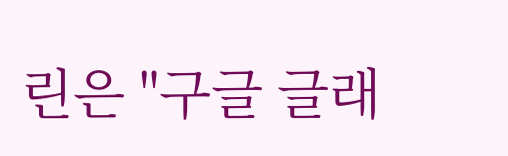린은 "구글 글래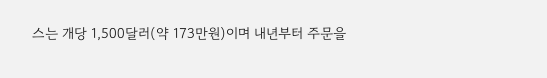스는 개당 1,500달러(약 173만원)이며 내년부터 주문을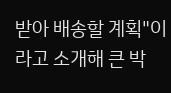받아 배송할 계획"이라고 소개해 큰 박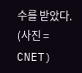수를 받았다. (사진 = CNET)